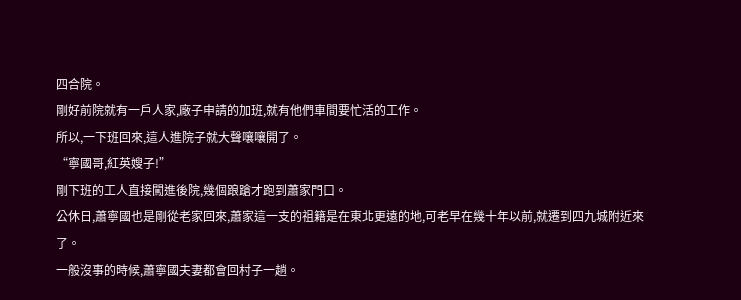四合院。
剛好前院就有一戶人家,廠子申請的加班,就有他們車間要忙活的工作。
所以,一下班回來,這人進院子就大聲嚷嚷開了。
“寧國哥,紅英嫂子!”
剛下班的工人直接闖進後院,幾個踉蹌才跑到蕭家門口。
公休日,蕭寧國也是剛從老家回來,蕭家這一支的祖籍是在東北更遠的地,可老早在幾十年以前,就遷到四九城附近來了。
一般沒事的時候,蕭寧國夫妻都會回村子一趟。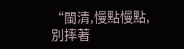“閩清,慢點慢點,別摔著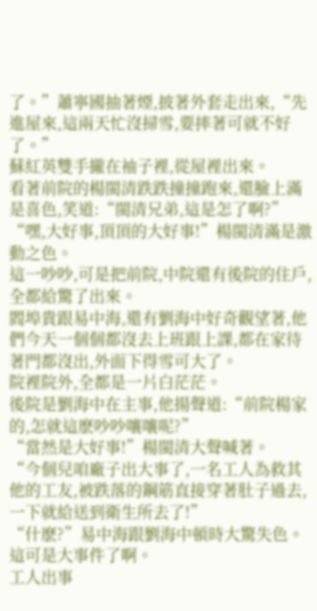了。”蕭寧國抽著煙,披著外套走出來,“先進屋來,這兩天忙沒掃雪,要摔著可就不好了。”
蘇紅英雙手攏在袖子裡,從屋裡出來。
看著前院的楊閩清跌跌撞撞跑來,還臉上滿是喜色,笑道:“閩清兄弟,這是怎了啊?”
“嘿,大好事,頂頂的大好事!”楊閩清滿是激動之色。
這一吵吵,可是把前院,中院還有後院的住戶,全都給驚了出來。
閻埠貴跟易中海,還有劉海中好奇觀望著,他們今天一個個都沒去上班跟上課,都在家待著門都沒出,外面下得雪可大了。
院裡院外,全都是一片白茫茫。
後院是劉海中在主事,他揚聲道:“前院楊家的,怎就這麽吵吵嚷嚷呢?”
“當然是大好事!”楊閩清大聲喊著。
“今個兒咱廠子出大事了,一名工人為救其他的工友,被跌落的鋼筋直接穿著肚子過去,一下就給送到衛生所去了!”
“什麽?”易中海跟劉海中頓時大驚失色。
這可是大事件了啊。
工人出事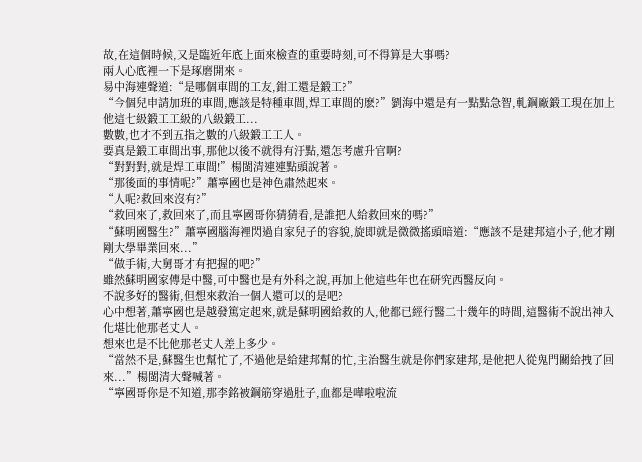故,在這個時候,又是臨近年底上面來檢查的重要時刻,可不得算是大事嗎?
兩人心底裡一下是琢磨開來。
易中海連聲道:“是哪個車間的工友,鉗工還是鍛工?”
“今個兒申請加班的車間,應該是特種車間,焊工車間的麽?”劉海中還是有一點點急智,軋鋼廠鍛工現在加上他這七級鍛工工級的八級鍛工...
數數,也才不到五指之數的八級鍛工工人。
要真是鍛工車間出事,那他以後不就得有汙點,還怎考慮升官啊?
“對對對,就是焊工車間!”楊閩清連連點頭說著。
“那後面的事情呢?”蕭寧國也是神色肅然起來。
“人呢?救回來沒有?”
“救回來了,救回來了,而且寧國哥你猜猜看,是誰把人給救回來的嗎?”
“蘇明國醫生?”蕭寧國腦海裡閃過自家兒子的容貌,旋即就是微微搖頭暗道:“應該不是建邦這小子,他才剛剛大學畢業回來...”
“做手術,大舅哥才有把握的吧?”
雖然蘇明國家傳是中醫,可中醫也是有外科之說,再加上他這些年也在研究西醫反向。
不說多好的醫術,但想來救治一個人還可以的是吧?
心中想著,蕭寧國也是越發篤定起來,就是蘇明國給救的人,他都已經行醫二十幾年的時間,這醫術不說出神入化堪比他那老丈人。
想來也是不比他那老丈人差上多少。
“當然不是,蘇醫生也幫忙了,不過他是給建邦幫的忙,主治醫生就是你們家建邦,是他把人從鬼門關給拽了回來...”楊閩清大聲喊著。
“寧國哥你是不知道,那李銘被鋼筋穿過肚子,血都是嘩啦啦流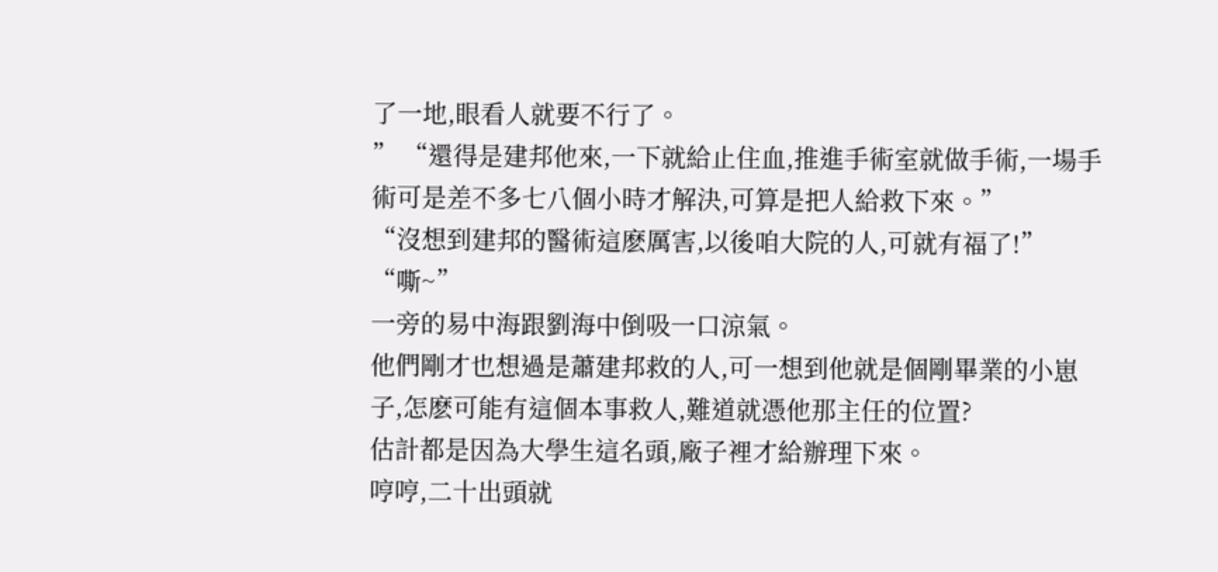了一地,眼看人就要不行了。
” “還得是建邦他來,一下就給止住血,推進手術室就做手術,一場手術可是差不多七八個小時才解決,可算是把人給救下來。”
“沒想到建邦的醫術這麽厲害,以後咱大院的人,可就有福了!”
“嘶~”
一旁的易中海跟劉海中倒吸一口涼氣。
他們剛才也想過是蕭建邦救的人,可一想到他就是個剛畢業的小崽子,怎麽可能有這個本事救人,難道就憑他那主任的位置?
估計都是因為大學生這名頭,廠子裡才給辦理下來。
哼哼,二十出頭就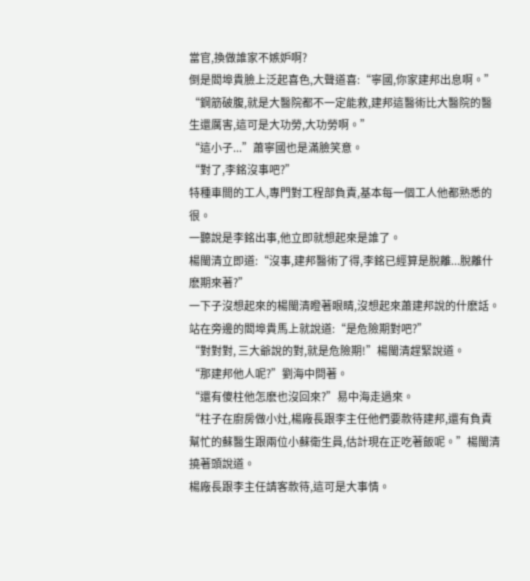當官,換做誰家不嫉妒啊?
倒是閻埠貴臉上泛起喜色,大聲道喜:“寧國,你家建邦出息啊。”
“鋼筋破腹,就是大醫院都不一定能救,建邦這醫術比大醫院的醫生還厲害,這可是大功勞,大功勞啊。”
“這小子...”蕭寧國也是滿臉笑意。
“對了,李銘沒事吧?”
特種車間的工人,專門對工程部負責,基本每一個工人他都熟悉的很。
一聽說是李銘出事,他立即就想起來是誰了。
楊閩清立即道:“沒事,建邦醫術了得,李銘已經算是脫離...脫離什麽期來著?”
一下子沒想起來的楊閩清瞪著眼睛,沒想起來蕭建邦說的什麽話。
站在旁邊的閻埠貴馬上就說道:“是危險期對吧?”
“對對對, 三大爺說的對,就是危險期!”楊閩清趕緊說道。
“那建邦他人呢?”劉海中問著。
“還有傻柱他怎麽也沒回來?”易中海走過來。
“柱子在廚房做小灶,楊廠長跟李主任他們要款待建邦,還有負責幫忙的蘇醫生跟兩位小蘇衛生員,估計現在正吃著飯呢。”楊閩清撓著頭說道。
楊廠長跟李主任請客款待,這可是大事情。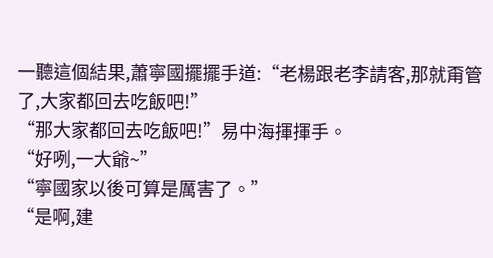一聽這個結果,蕭寧國擺擺手道:“老楊跟老李請客,那就甭管了,大家都回去吃飯吧!”
“那大家都回去吃飯吧!”易中海揮揮手。
“好咧,一大爺~”
“寧國家以後可算是厲害了。”
“是啊,建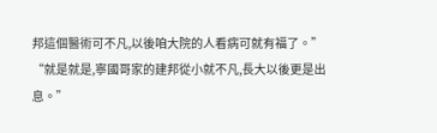邦這個醫術可不凡,以後咱大院的人看病可就有福了。”
“就是就是,寧國哥家的建邦從小就不凡,長大以後更是出息。”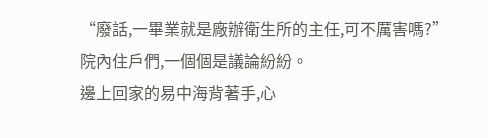“廢話,一畢業就是廠辦衛生所的主任,可不厲害嗎?”
院內住戶們,一個個是議論紛紛。
邊上回家的易中海背著手,心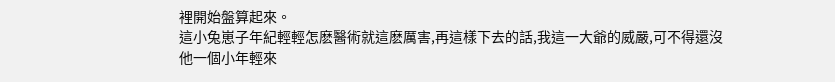裡開始盤算起來。
這小兔崽子年紀輕輕怎麽醫術就這麽厲害,再這樣下去的話,我這一大爺的威嚴,可不得還沒他一個小年輕來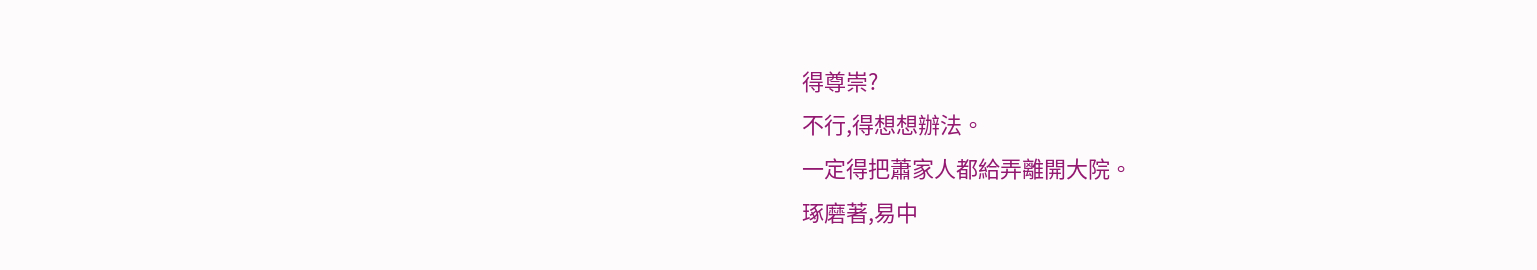得尊崇?
不行,得想想辦法。
一定得把蕭家人都給弄離開大院。
琢磨著,易中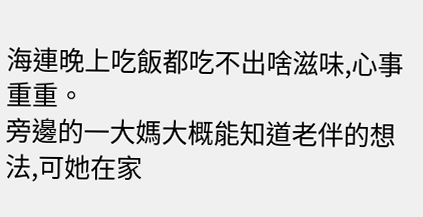海連晚上吃飯都吃不出啥滋味,心事重重。
旁邊的一大媽大概能知道老伴的想法,可她在家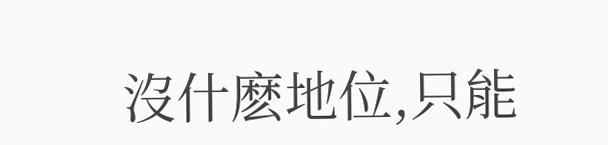沒什麽地位,只能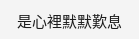是心裡默默歎息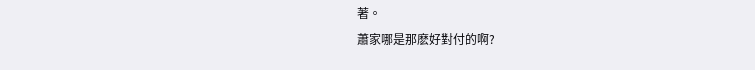著。
蕭家哪是那麽好對付的啊?